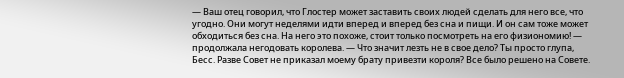— Ваш отец говорил, что Глостер может заставить своих людей сделать для него все, что угодно. Они могут неделями идти вперед и вперед без сна и пищи. И он сам тоже может обходиться без сна. На него это похоже, стоит только посмотреть на его физиономию! — продолжала негодовать королева. — Что значит лезть не в свое дело? Ты просто глупа, Бесс. Разве Совет не приказал моему брату привезти короля? Все было решено на Совете.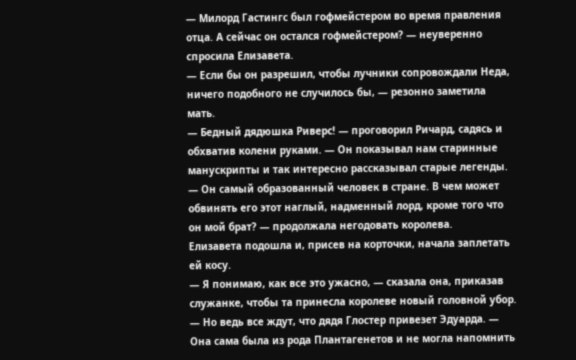— Милорд Гастингс был гофмейстером во время правления отца. А сейчас он остался гофмейстером? — неуверенно спросила Елизавета.
— Если бы он разрешил, чтобы лучники сопровождали Неда, ничего подобного не случилось бы, — резонно заметила мать.
— Бедный дядюшка Риверс! — проговорил Ричард, садясь и обхватив колени руками. — Он показывал нам старинные манускрипты и так интересно рассказывал старые легенды.
— Он самый образованный человек в стране. В чем может обвинять его этот наглый, надменный лорд, кроме того что он мой брат? — продолжала негодовать королева.
Елизавета подошла и, присев на корточки, начала заплетать ей косу.
— Я понимаю, как все это ужасно, — сказала она, приказав служанке, чтобы та принесла королеве новый головной убор. — Но ведь все ждут, что дядя Глостер привезет Эдуарда. — Она сама была из рода Плантагенетов и не могла напомнить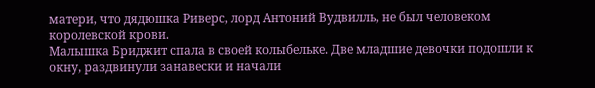матери, что дядюшка Риверс, лорд Антоний Вудвилль, не был человеком королевской крови.
Малышка Бриджит спала в своей колыбельке. Две младшие девочки подошли к окну, раздвинули занавески и начали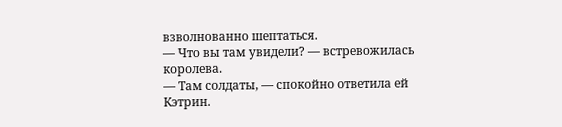взволнованно шептаться.
— Что вы там увидели? — встревожилась королева.
— Там солдаты, — спокойно ответила ей Кэтрин.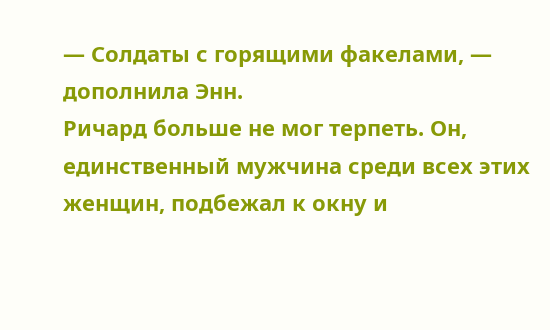— Солдаты с горящими факелами, — дополнила Энн.
Ричард больше не мог терпеть. Он, единственный мужчина среди всех этих женщин, подбежал к окну и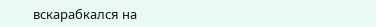вскарабкался на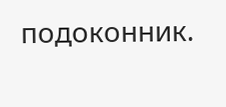подоконник.